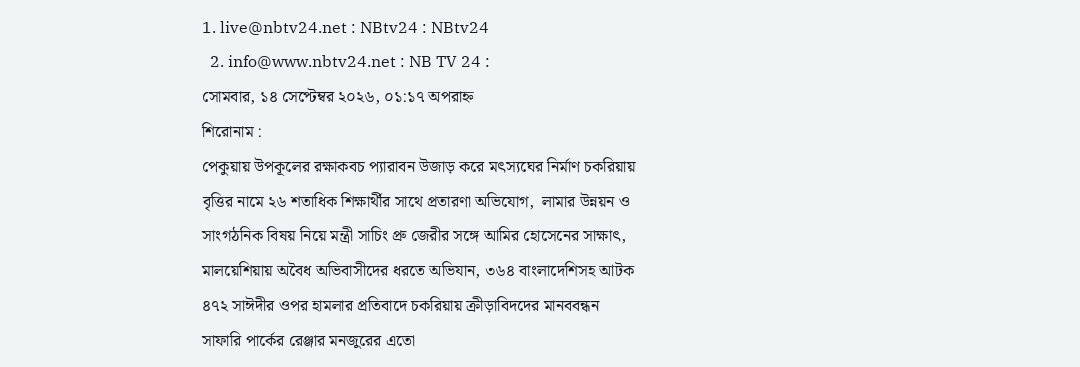1. live@nbtv24.net : NBtv24 : NBtv24
  2. info@www.nbtv24.net : NB TV 24 :
সোমবার, ১৪ সেপ্টেম্বর ২০২৬, ০১:১৭ অপরাহ্ন
শিরোনাম :
পেকুয়ায় উপকূলের রক্ষাকবচ প্যারাবন উজাড় করে মৎস্যঘের নির্মাণ চকরিয়ায় বৃত্তির নামে ২৬ শতাধিক শিক্ষার্থীর সাথে প্রতারণা অভিযোগ,  লামার উন্নয়ন ও সাংগঠনিক বিষয় নিয়ে মন্ত্রী সাচিং প্রু জেরীর সঙ্গে আমির হোসেনের সাক্ষাৎ, মালয়েশিয়ায় অবৈধ অভিবাসীদের ধরতে অভিযান, ৩৬৪ বাংলাদেশিসহ আটক ৪৭২ সাঈদীর ওপর হামলার প্রতিবাদে চকরিয়ায় ক্রীড়াবিদদের মানববন্ধন সাফারি পার্কের রেঞ্জার মনজুরের এতো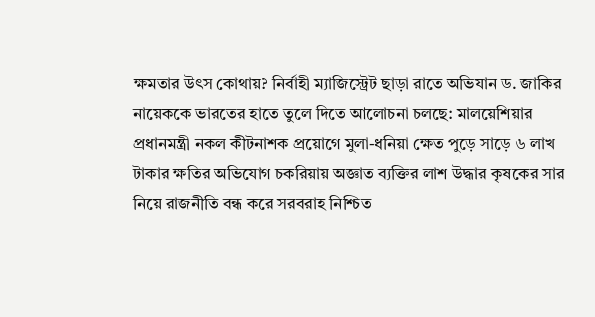ক্ষমতার উৎস কোথায়? নির্বাহী ম্যাজিস্ট্রেট ছাড়া রাতে অভিযান ড. জাকির নায়েককে ভারতের হাতে তুলে দিতে আলোচনা চলছে: মালয়েশিয়ার প্রধানমন্ত্রী নকল কীটনাশক প্রয়োগে মুলা-ধনিয়া ক্ষেত পুড়ে সাড়ে ৬ লাখ টাকার ক্ষতির অভিযোগ চকরিয়ায় অজ্ঞাত ব্যক্তির লাশ উদ্ধার কৃষকের সার নিয়ে রাজনীতি বন্ধ করে সরবরাহ নিশ্চিত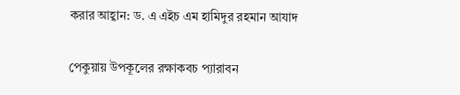করার আহ্বান: ড. এ এইচ এম হামিদুর রহমান আযাদ

পেকুয়ায় উপকূলের রক্ষাকবচ প্যারাবন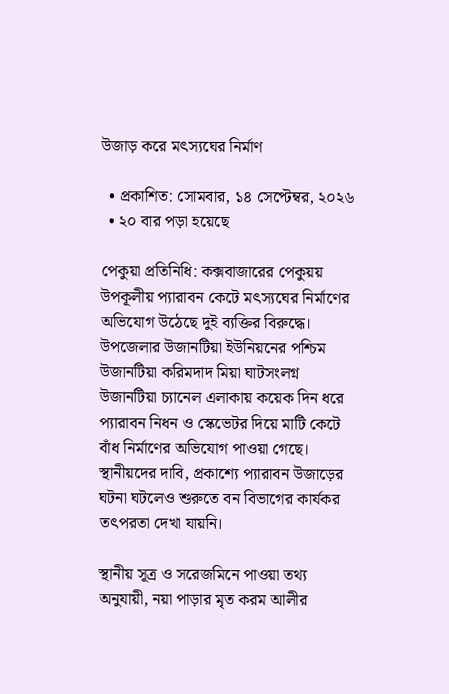উজাড় করে মৎস্যঘের নির্মাণ

  • প্রকাশিত: সোমবার, ১৪ সেপ্টেম্বর, ২০২৬
  • ২০ বার পড়া হয়েছে

পেকুয়া প্রতিনিধি: কক্সবাজারের পেকুয়য় উপকূলীয় প্যারাবন কেটে মৎস্যঘের নির্মাণের অভিযোগ উঠেছে দুই ব্যক্তির বিরুদ্ধে। উপজেলার উজানটিয়া ইউনিয়নের পশ্চিম উজানটিয়া করিমদাদ মিয়া ঘাটসংলগ্ন উজানটিয়া চ্যানেল এলাকায় কয়েক দিন ধরে প্যারাবন নিধন ও স্কেভেটর দিয়ে মাটি কেটে বাঁধ নির্মাণের অভিযোগ পাওয়া গেছে। স্থানীয়দের দাবি, প্রকাশ্যে প্যারাবন উজাড়ের ঘটনা ঘটলেও শুরুতে বন বিভাগের কার্যকর তৎপরতা দেখা যায়নি।

স্থানীয় সূত্র ও সরেজমিনে পাওয়া তথ্য অনুযায়ী, নয়া পাড়ার মৃত করম আলীর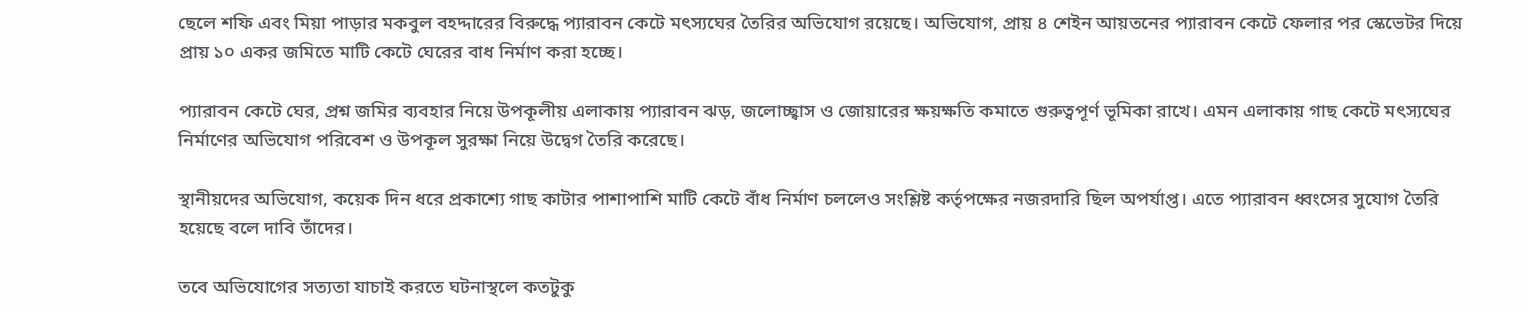ছেলে শফি এবং মিয়া পাড়ার মকবুল বহদ্দারের বিরুদ্ধে প্যারাবন কেটে মৎস্যঘের তৈরির অভিযোগ রয়েছে। অভিযোগ, প্রায় ৪ শেইন আয়তনের প্যারাবন কেটে ফেলার পর স্কেভেটর দিয়ে প্রায় ১০ একর জমিতে মাটি কেটে ঘেরের বাধ নির্মাণ করা হচ্ছে।

প্যারাবন কেটে ঘের, প্রশ্ন জমির ব্যবহার নিয়ে উপকূলীয় এলাকায় প্যারাবন ঝড়, জলোচ্ছ্বাস ও জোয়ারের ক্ষয়ক্ষতি কমাতে গুরুত্বপূর্ণ ভূমিকা রাখে। এমন এলাকায় গাছ কেটে মৎস্যঘের নির্মাণের অভিযোগ পরিবেশ ও উপকূল সুরক্ষা নিয়ে উদ্বেগ তৈরি করেছে।

স্থানীয়দের অভিযোগ, কয়েক দিন ধরে প্রকাশ্যে গাছ কাটার পাশাপাশি মাটি কেটে বাঁধ নির্মাণ চললেও সংশ্লিষ্ট কর্তৃপক্ষের নজরদারি ছিল অপর্যাপ্ত। এতে প্যারাবন ধ্বংসের সুযোগ তৈরি হয়েছে বলে দাবি তাঁদের।

তবে অভিযোগের সত্যতা যাচাই করতে ঘটনাস্থলে কতটুকু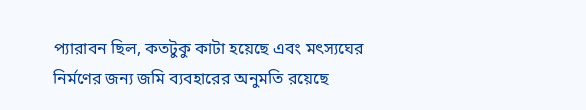প্যারাবন ছিল, কতটুকু কাটা হয়েছে এবং মৎস্যঘের নির্মণের জন্য জমি ব্যবহারের অনুমতি রয়েছে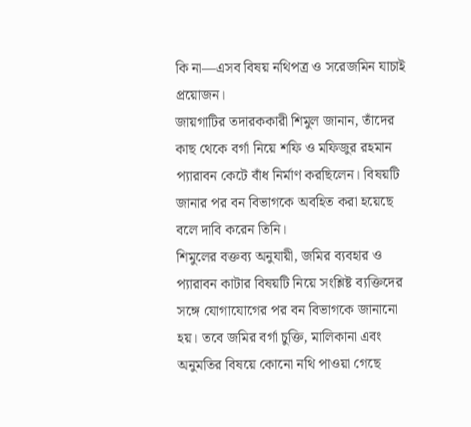কি না—এসব বিষয় নথিপত্র ও সরেজমিন যাচাই প্রয়োজন।
জায়গাটির তদারককারী শিমুল জানান, তাঁদের কাছ থেকে বর্গা নিয়ে শফি ও মফিজুর রহমান প্যারাবন কেটে বাঁধ নির্মাণ করছিলেন। বিষয়টি জানার পর বন বিভাগকে অবহিত করা হয়েছে বলে দাবি করেন তিনি।
শিমুলের বক্তব্য অনুযায়ী, জমির ব্যবহার ও প্যারাবন কাটার বিষয়টি নিয়ে সংশ্লিষ্ট ব্যক্তিদের সঙ্গে যোগাযোগের পর বন বিভাগকে জানানো হয়। তবে জমির বর্গা চুক্তি, মালিকানা এবং অনুমতির বিষয়ে কোনো নথি পাওয়া গেছে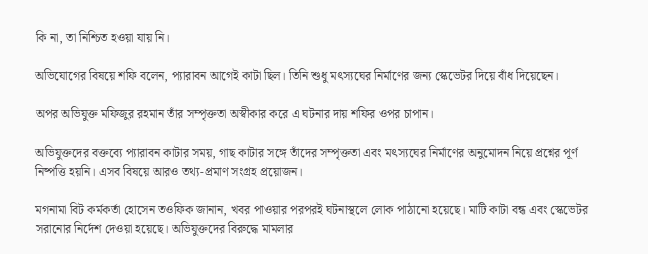কি না, তা নিশ্চিত হওয়া যায় নি।

অভিযোগের বিষয়ে শফি বলেন, প্যারাবন আগেই কাটা ছিল। তিনি শুধু মৎস্যঘের নির্মাণের জন্য স্কেভেটর দিয়ে বাঁধ দিয়েছেন।

অপর অভিযুক্ত মফিজুর রহমান তাঁর সম্পৃক্ততা অস্বীকার করে এ ঘটনার দায় শফির ওপর চাপান।

অভিযুক্তদের বক্তব্যে প্যারাবন কাটার সময়, গাছ কাটার সঙ্গে তাঁদের সম্পৃক্ততা এবং মৎস্যঘের নির্মাণের অনুমোদন নিয়ে প্রশ্নের পূর্ণ নিষ্পত্তি হয়নি। এসব বিষয়ে আরও তথ্য-প্রমাণ সংগ্রহ প্রয়োজন।

মগনামা বিট কর্মকর্তা হোসেন তওফিক জানান, খবর পাওয়ার পরপরই ঘটনাস্থলে লোক পাঠানো হয়েছে। মাটি কাটা বন্ধ এবং স্কেভেটর সরানোর নির্দেশ দেওয়া হয়েছে। অভিযুক্তদের বিরুদ্ধে মামলার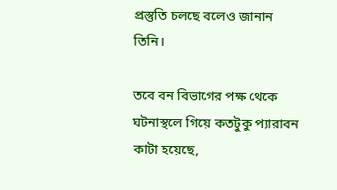প্রস্তুতি চলছে বলেও জানান তিনি।

তবে বন বিভাগের পক্ষ থেকে ঘটনাস্থলে গিয়ে কতটুকু প্যারাবন কাটা হয়েছে,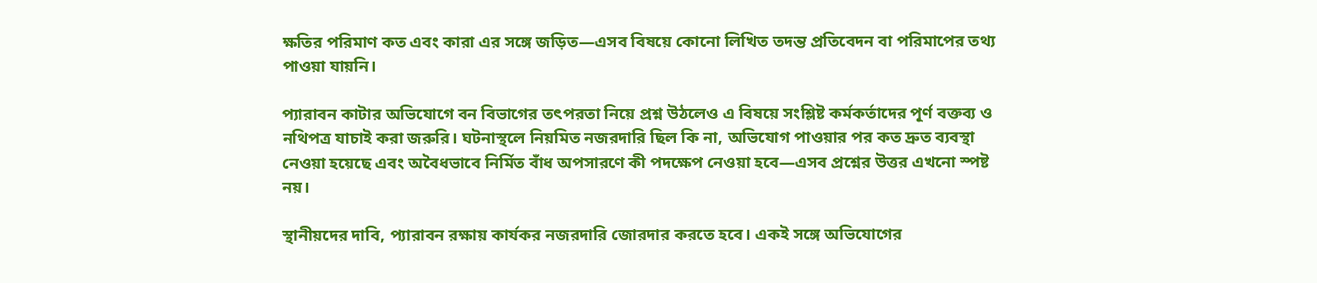ক্ষতির পরিমাণ কত এবং কারা এর সঙ্গে জড়িত—এসব বিষয়ে কোনো লিখিত তদন্ত প্রতিবেদন বা পরিমাপের তথ্য পাওয়া যায়নি।

প্যারাবন কাটার অভিযোগে বন বিভাগের তৎপরতা নিয়ে প্রশ্ন উঠলেও এ বিষয়ে সংশ্লিষ্ট কর্মকর্তাদের পূর্ণ বক্তব্য ও নথিপত্র যাচাই করা জরুরি। ঘটনাস্থলে নিয়মিত নজরদারি ছিল কি না, অভিযোগ পাওয়ার পর কত দ্রুত ব্যবস্থা নেওয়া হয়েছে এবং অবৈধভাবে নির্মিত বাঁধ অপসারণে কী পদক্ষেপ নেওয়া হবে—এসব প্রশ্নের উত্তর এখনো স্পষ্ট নয়।

স্থানীয়দের দাবি, প্যারাবন রক্ষায় কার্যকর নজরদারি জোরদার করতে হবে। একই সঙ্গে অভিযোগের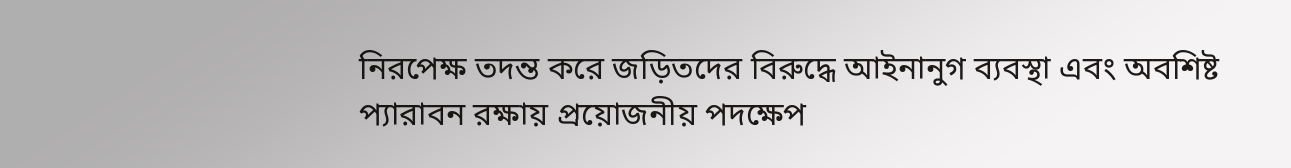নিরপেক্ষ তদন্ত করে জড়িতদের বিরুদ্ধে আইনানুগ ব্যবস্থা এবং অবশিষ্ট প্যারাবন রক্ষায় প্রয়োজনীয় পদক্ষেপ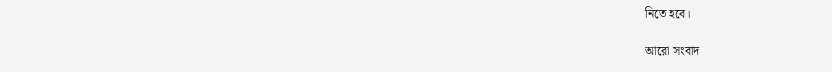নিতে হবে।

আরো সংবাদ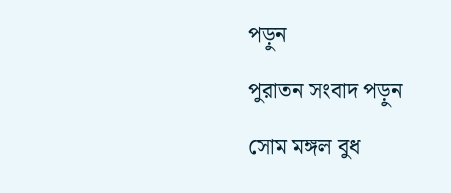পড়ুন

পুরাতন সংবাদ পড়ুন

সোম মঙ্গল বুধ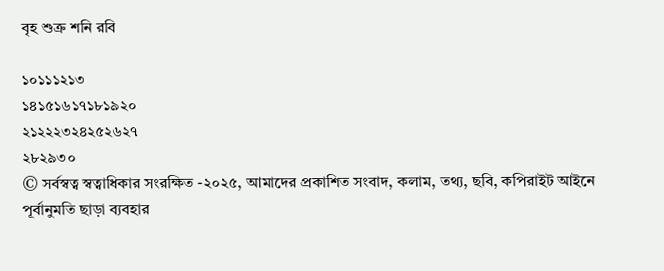বৃহ শুক্র শনি রবি

১০১১১২১৩
১৪১৫১৬১৭১৮১৯২০
২১২২২৩২৪২৫২৬২৭
২৮২৯৩০
© সর্বস্বত্ব স্বত্বাধিকার সংরক্ষিত -২০২৫, আমাদের প্রকাশিত সংবাদ, কলাম, তথ্য, ছবি, কপিরাইট আইনে পূর্বানুমতি ছাড়া ব্যবহার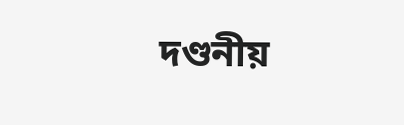দণ্ডনীয়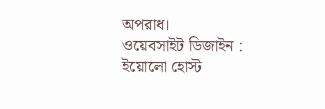অপরাধ।
ওয়েবসাইট ডিজাইন : ইয়োলো হোস্ট